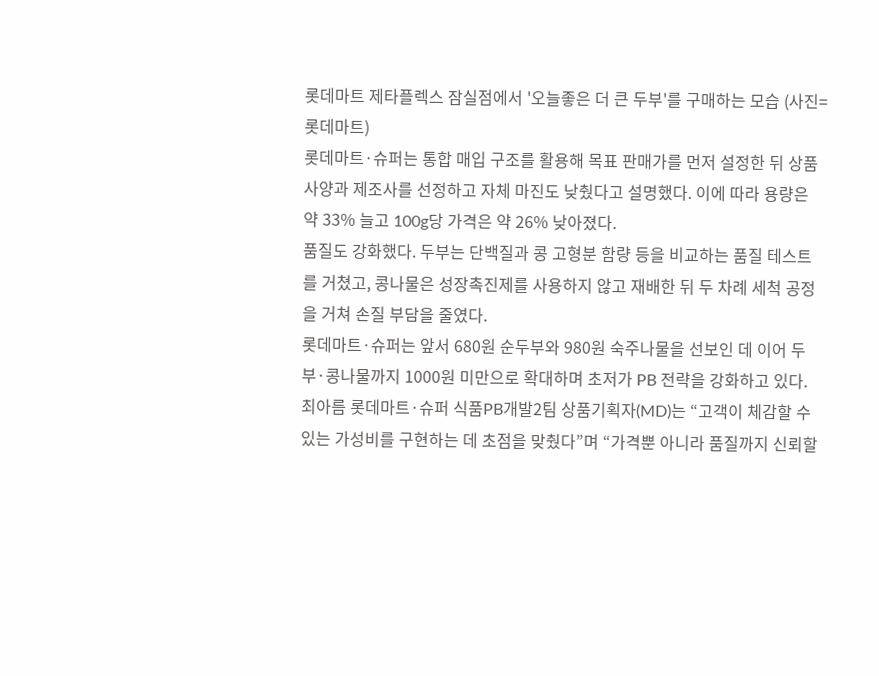롯데마트 제타플렉스 잠실점에서 '오늘좋은 더 큰 두부'를 구매하는 모습 (사진=롯데마트)
롯데마트·슈퍼는 통합 매입 구조를 활용해 목표 판매가를 먼저 설정한 뒤 상품 사양과 제조사를 선정하고 자체 마진도 낮췄다고 설명했다. 이에 따라 용량은 약 33% 늘고 100g당 가격은 약 26% 낮아졌다.
품질도 강화했다. 두부는 단백질과 콩 고형분 함량 등을 비교하는 품질 테스트를 거쳤고, 콩나물은 성장촉진제를 사용하지 않고 재배한 뒤 두 차례 세척 공정을 거쳐 손질 부담을 줄였다.
롯데마트·슈퍼는 앞서 680원 순두부와 980원 숙주나물을 선보인 데 이어 두부·콩나물까지 1000원 미만으로 확대하며 초저가 PB 전략을 강화하고 있다.
최아름 롯데마트·슈퍼 식품PB개발2팀 상품기획자(MD)는 “고객이 체감할 수 있는 가성비를 구현하는 데 초점을 맞췄다”며 “가격뿐 아니라 품질까지 신뢰할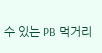수 있는 PB 먹거리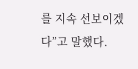를 지속 선보이겠다”고 말했다.